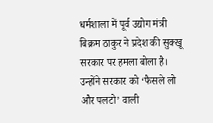धर्मशाला में पूर्व उद्योग मंत्री बिक्रम ठाकुर ने प्रदेश की सुक्खू सरकार पर हमला बोला है। उन्होंने सरकार को ‘फैसले लो और पलटो’ वाली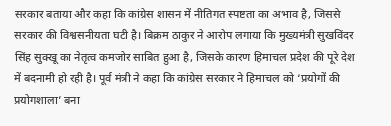सरकार बताया और कहा कि कांग्रेस शासन में नीतिगत स्पष्टता का अभाव है, जिससे सरकार की विश्वसनीयता घटी है। बिक्रम ठाकुर ने आरोप लगाया कि मुख्यमंत्री सुखविंदर सिंह सुक्खू का नेतृत्व कमजोर साबित हुआ है, जिसके कारण हिमाचल प्रदेश की पूरे देश में बदनामी हो रही है। पूर्व मंत्री ने कहा कि कांग्रेस सरकार ने हिमाचल को ‘प्रयोगों की प्रयोगशाला’ बना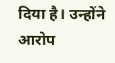दिया है। उन्होंने आरोप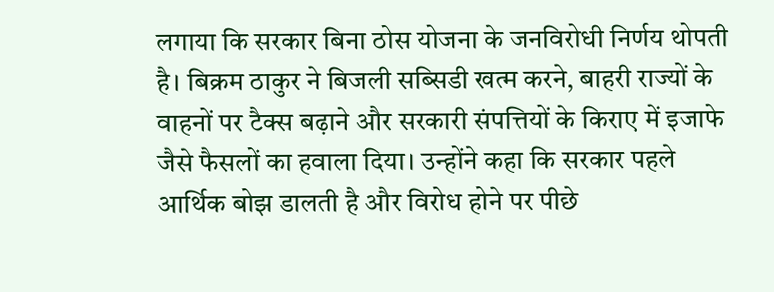लगाया कि सरकार बिना ठोस योजना के जनविरोधी निर्णय थोपती है। बिक्रम ठाकुर ने बिजली सब्सिडी खत्म करने, बाहरी राज्यों के वाहनों पर टैक्स बढ़ाने और सरकारी संपत्तियों के किराए में इजाफे जैसे फैसलों का हवाला दिया। उन्होंने कहा कि सरकार पहले आर्थिक बोझ डालती है और विरोध होने पर पीछे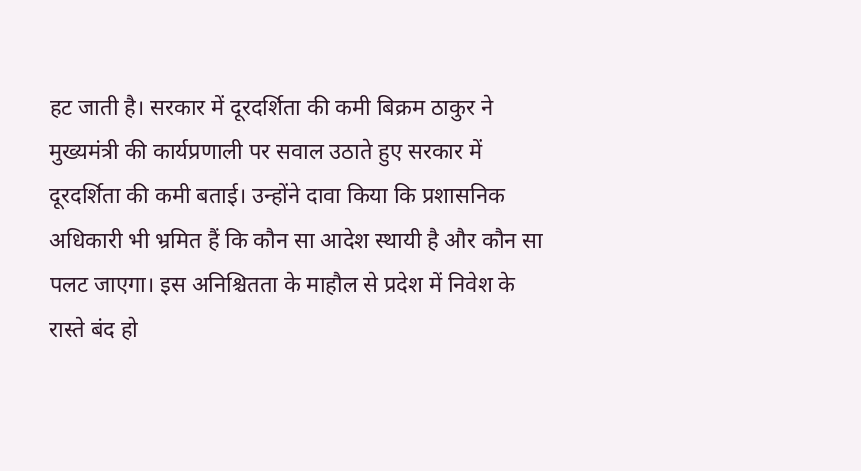हट जाती है। सरकार में दूरदर्शिता की कमी बिक्रम ठाकुर ने मुख्यमंत्री की कार्यप्रणाली पर सवाल उठाते हुए सरकार में दूरदर्शिता की कमी बताई। उन्होंने दावा किया कि प्रशासनिक अधिकारी भी भ्रमित हैं कि कौन सा आदेश स्थायी है और कौन सा पलट जाएगा। इस अनिश्चितता के माहौल से प्रदेश में निवेश के रास्ते बंद हो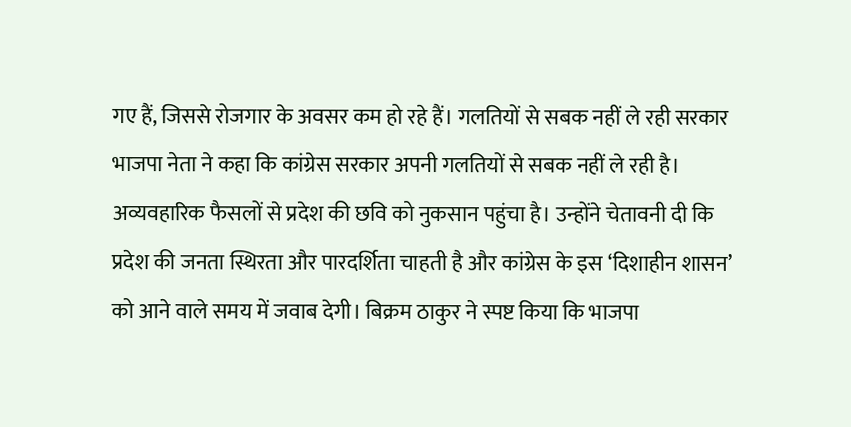गए हैं, जिससे रोजगार के अवसर कम हो रहे हैं। गलतियों से सबक नहीं ले रही सरकार भाजपा नेता ने कहा कि कांग्रेस सरकार अपनी गलतियों से सबक नहीं ले रही है। अव्यवहारिक फैसलों से प्रदेश की छवि को नुकसान पहुंचा है। उन्होंने चेतावनी दी कि प्रदेश की जनता स्थिरता और पारदर्शिता चाहती है और कांग्रेस के इस ‘दिशाहीन शासन’ को आने वाले समय में जवाब देगी। बिक्रम ठाकुर ने स्पष्ट किया कि भाजपा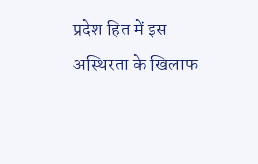प्रदेश हित में इस अस्थिरता के खिलाफ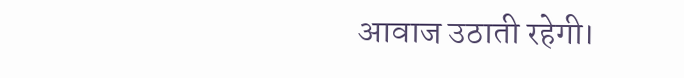आवाज उठाती रहेगी।